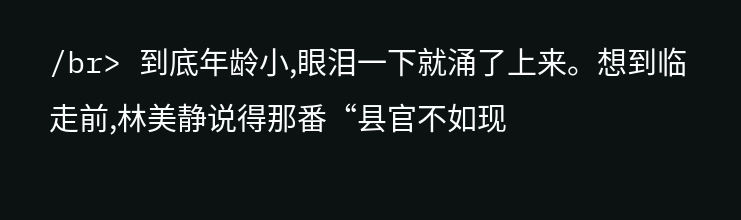/br> 到底年龄小,眼泪一下就涌了上来。想到临走前,林美静说得那番“县官不如现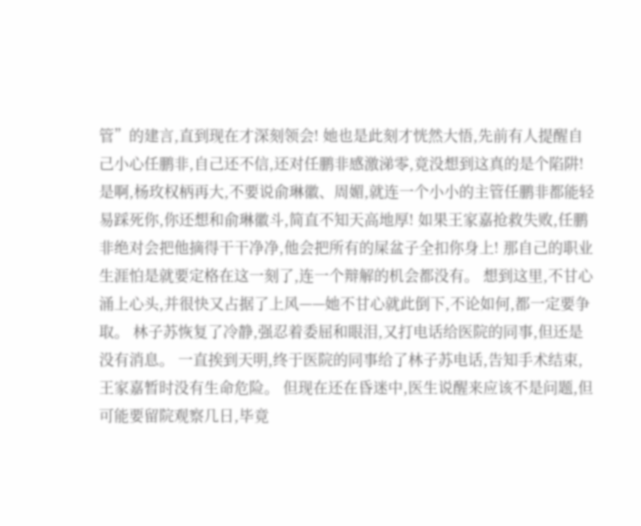管”的建言,直到现在才深刻领会! 她也是此刻才恍然大悟,先前有人提醒自己小心任鹏非,自己还不信,还对任鹏非感激涕零,竟没想到这真的是个陷阱! 是啊,杨玫权柄再大,不要说俞琳徽、周媚,就连一个小小的主管任鹏非都能轻易踩死你,你还想和俞琳徽斗,简直不知天高地厚! 如果王家嘉抢救失败,任鹏非绝对会把他摘得干干净净,他会把所有的屎盆子全扣你身上! 那自己的职业生涯怕是就要定格在这一刻了,连一个辩解的机会都没有。 想到这里,不甘心涌上心头,并很快又占据了上风——她不甘心就此倒下,不论如何,都一定要争取。 林子苏恢复了冷静,强忍着委屈和眼泪,又打电话给医院的同事,但还是没有消息。 一直挨到天明,终于医院的同事给了林子苏电话,告知手术结束,王家嘉暂时没有生命危险。 但现在还在昏迷中,医生说醒来应该不是问题,但可能要留院观察几日,毕竟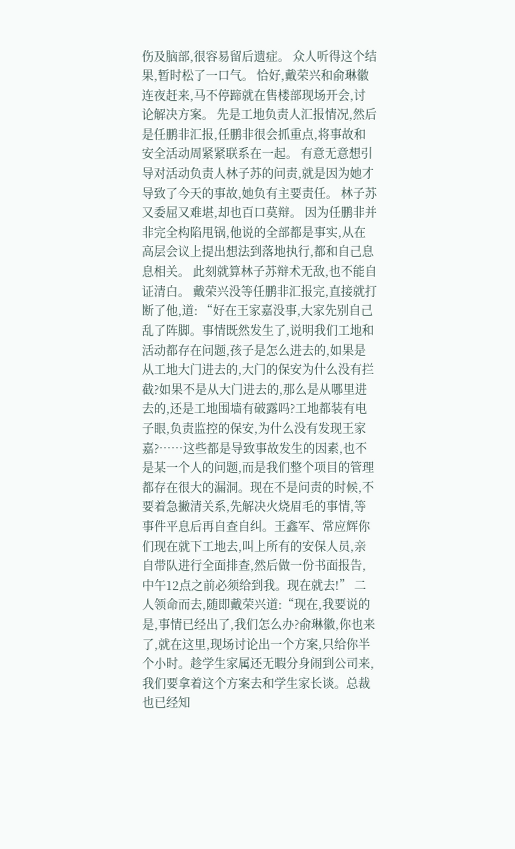伤及脑部,很容易留后遗症。 众人听得这个结果,暂时松了一口气。 恰好,戴荣兴和俞琳徽连夜赶来,马不停蹄就在售楼部现场开会,讨论解决方案。 先是工地负责人汇报情况,然后是任鹏非汇报,任鹏非很会抓重点,将事故和安全活动周紧紧联系在一起。 有意无意想引导对活动负责人林子苏的问责,就是因为她才导致了今天的事故,她负有主要责任。 林子苏又委屈又难堪,却也百口莫辩。 因为任鹏非并非完全构陷甩锅,他说的全部都是事实,从在高层会议上提出想法到落地执行,都和自己息息相关。 此刻就算林子苏辩术无敌,也不能自证清白。 戴荣兴没等任鹏非汇报完,直接就打断了他,道: “好在王家嘉没事,大家先别自己乱了阵脚。事情既然发生了,说明我们工地和活动都存在问题,孩子是怎么进去的,如果是从工地大门进去的,大门的保安为什么没有拦截?如果不是从大门进去的,那么是从哪里进去的,还是工地围墙有破露吗?工地都装有电子眼,负责监控的保安,为什么没有发现王家嘉?……这些都是导致事故发生的因素,也不是某一个人的问题,而是我们整个项目的管理都存在很大的漏洞。现在不是问责的时候,不要着急撇清关系,先解决火烧眉毛的事情,等事件平息后再自查自纠。王鑫军、常应辉你们现在就下工地去,叫上所有的安保人员,亲自带队进行全面排查,然后做一份书面报告,中午12点之前必须给到我。现在就去!” 二人领命而去,随即戴荣兴道:“现在,我要说的是,事情已经出了,我们怎么办?俞琳徽,你也来了,就在这里,现场讨论出一个方案,只给你半个小时。趁学生家属还无暇分身闹到公司来,我们要拿着这个方案去和学生家长谈。总裁也已经知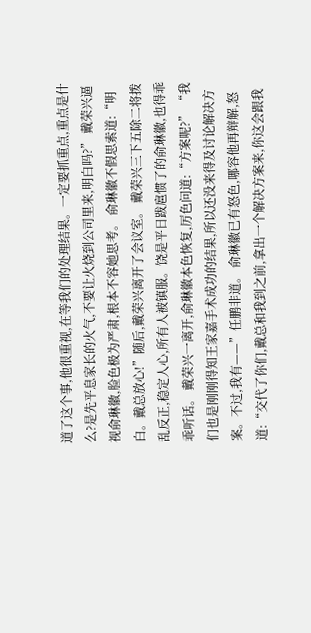道了这个事,他很重视,在等我们的处理结果。一定要抓重点,重点是什么?是先平息家长的火气,不要让火烧到公司里来,明白吗?” 戴荣兴逼视俞琳徽,脸色极为严肃,根本不容她思考。 俞琳徽不假思索道:“明白。戴总放心!”随后,戴荣兴离开了会议室。 戴荣兴三下五除二将拨乱反正,稳定人心,所有人被镇服。饶是平日跋扈惯了的俞琳徽,也得乖乖听话。 戴荣兴一离开,俞琳徽本色恢复,厉色问道:“方案呢?” “我们也是刚刚得知王家嘉手术成功的结果,所以还没来得及讨论解决方案。不过,我有——”任鹏非道。 俞琳徽已有怒色,哪容他再辩解,怒道:“交代了你们,戴总和我到之前,拿出一个解决方案来,你这会跟我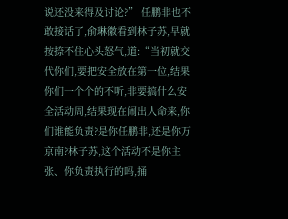说还没来得及讨论?” 任鹏非也不敢接话了,俞琳徽看到林子苏,早就按捺不住心头怒气,道:“当初就交代你们,要把安全放在第一位,结果你们一个个的不听,非要搞什么安全活动周,结果现在闹出人命来,你们谁能负责?是你任鹏非,还是你万京南?林子苏,这个活动不是你主张、你负责执行的吗,捅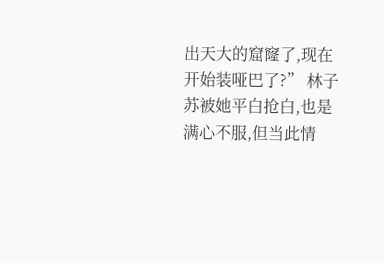出天大的窟窿了,现在开始装哑巴了?” 林子苏被她平白抢白,也是满心不服,但当此情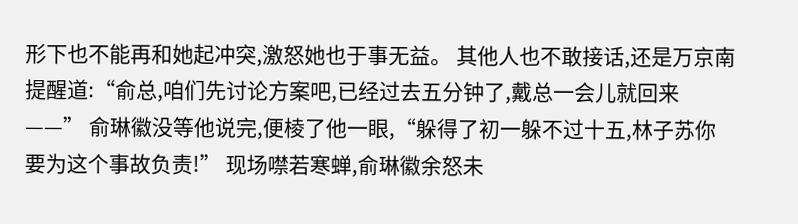形下也不能再和她起冲突,激怒她也于事无益。 其他人也不敢接话,还是万京南提醒道:“俞总,咱们先讨论方案吧,已经过去五分钟了,戴总一会儿就回来——” 俞琳徽没等他说完,便棱了他一眼,“躲得了初一躲不过十五,林子苏你要为这个事故负责!” 现场噤若寒蝉,俞琳徽余怒未